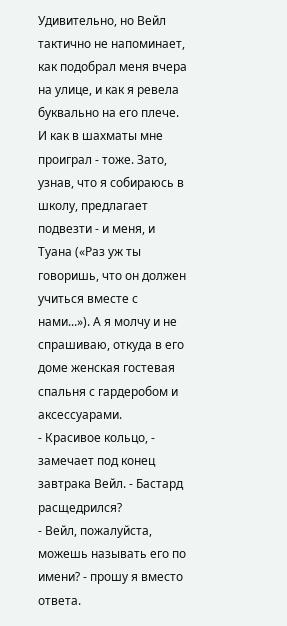Удивительно, но Вейл тактично не напоминает, как подобрал меня вчера на улице, и как я ревела буквально на его плече. И как в шахматы мне проиграл - тоже. Зато, узнав, что я собираюсь в школу, предлагает подвезти - и меня, и Туана («Раз уж ты говоришь, что он должен учиться вместе с нами...»). А я молчу и не спрашиваю, откуда в его доме женская гостевая спальня с гардеробом и аксессуарами.
- Красивое кольцо, - замечает под конец завтрака Вейл. - Бастард расщедрился?
- Вейл, пожалуйста, можешь называть его по имени? - прошу я вместо ответа.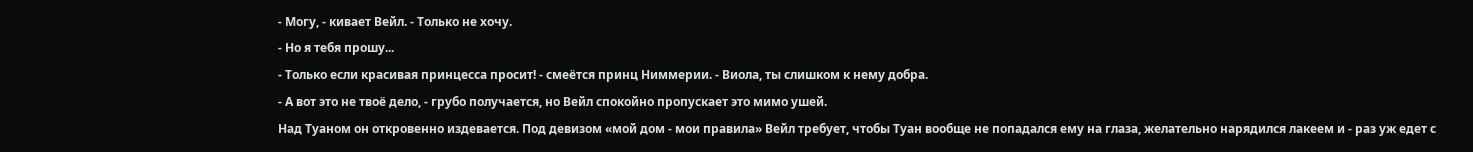- Могу, - кивает Вейл. - Только не хочу.
- Но я тебя прошу...
- Только если красивая принцесса просит! - смеётся принц Ниммерии. - Виола, ты слишком к нему добра.
- А вот это не твоё дело, - грубо получается, но Вейл спокойно пропускает это мимо ушей.
Над Туаном он откровенно издевается. Под девизом «мой дом - мои правила» Вейл требует, чтобы Туан вообще не попадался ему на глаза, желательно нарядился лакеем и - раз уж едет с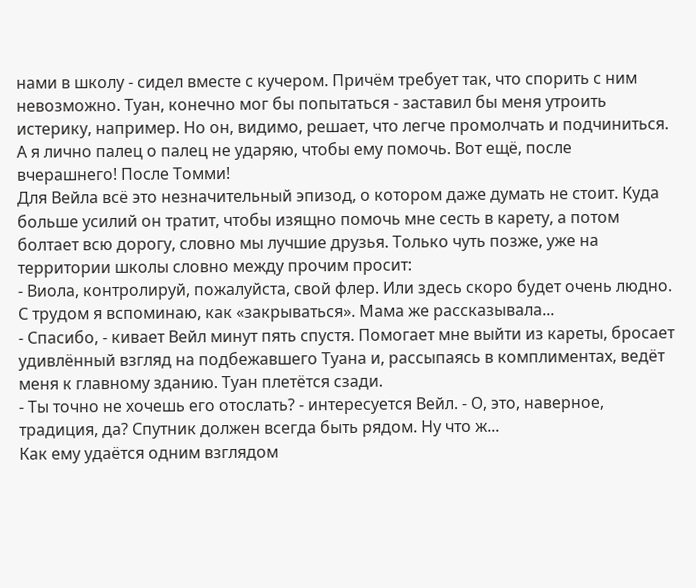нами в школу - сидел вместе с кучером. Причём требует так, что спорить с ним невозможно. Туан, конечно мог бы попытаться - заставил бы меня утроить истерику, например. Но он, видимо, решает, что легче промолчать и подчиниться. А я лично палец о палец не ударяю, чтобы ему помочь. Вот ещё, после вчерашнего! После Томми!
Для Вейла всё это незначительный эпизод, о котором даже думать не стоит. Куда больше усилий он тратит, чтобы изящно помочь мне сесть в карету, а потом болтает всю дорогу, словно мы лучшие друзья. Только чуть позже, уже на территории школы словно между прочим просит:
- Виола, контролируй, пожалуйста, свой флер. Или здесь скоро будет очень людно.
С трудом я вспоминаю, как «закрываться». Мама же рассказывала...
- Спасибо, - кивает Вейл минут пять спустя. Помогает мне выйти из кареты, бросает удивлённый взгляд на подбежавшего Туана и, рассыпаясь в комплиментах, ведёт меня к главному зданию. Туан плетётся сзади.
- Ты точно не хочешь его отослать? - интересуется Вейл. - О, это, наверное, традиция, да? Спутник должен всегда быть рядом. Ну что ж...
Как ему удаётся одним взглядом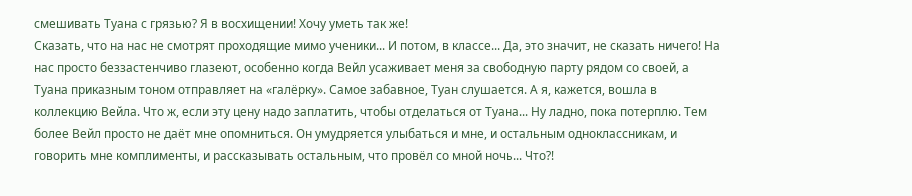смешивать Туана с грязью? Я в восхищении! Хочу уметь так же!
Сказать, что на нас не смотрят проходящие мимо ученики... И потом, в классе... Да, это значит, не сказать ничего! На нас просто беззастенчиво глазеют, особенно когда Вейл усаживает меня за свободную парту рядом со своей, а Туана приказным тоном отправляет на «галёрку». Самое забавное, Туан слушается. А я, кажется, вошла в коллекцию Вейла. Что ж, если эту цену надо заплатить, чтобы отделаться от Туана... Ну ладно, пока потерплю. Тем более Вейл просто не даёт мне опомниться. Он умудряется улыбаться и мне, и остальным одноклассникам, и говорить мне комплименты, и рассказывать остальным, что провёл со мной ночь... Что?!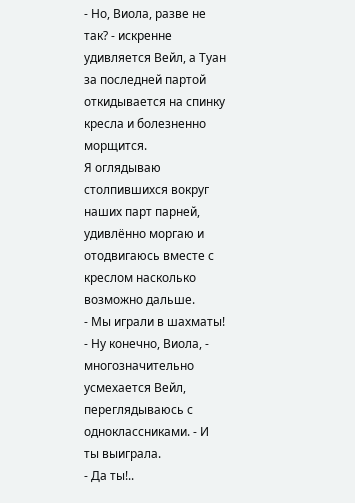- Но, Виола, разве не так? - искренне удивляется Вейл, а Туан за последней партой откидывается на спинку кресла и болезненно морщится.
Я оглядываю столпившихся вокруг наших парт парней, удивлённо моргаю и отодвигаюсь вместе с креслом насколько возможно дальше.
- Мы играли в шахматы!
- Ну конечно, Виола, - многозначительно усмехается Вейл, переглядываюсь с одноклассниками. - И ты выиграла.
- Да ты!..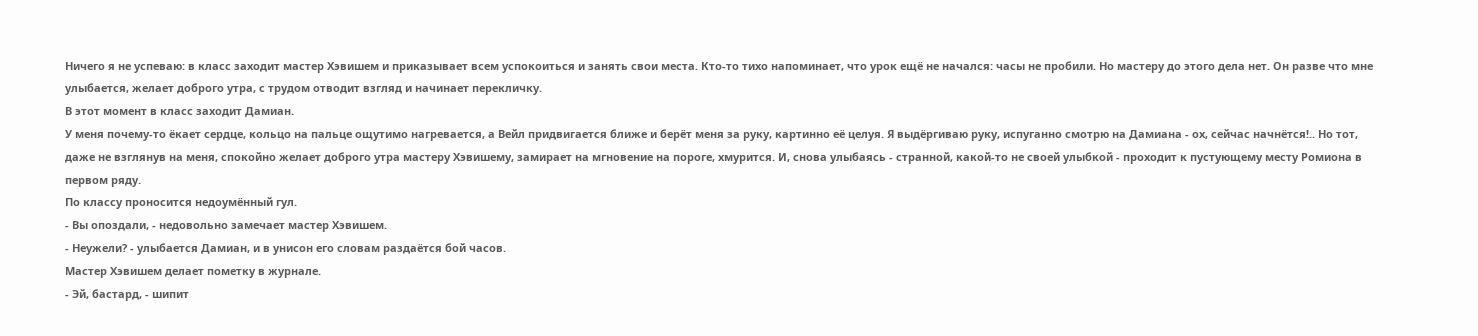Ничего я не успеваю: в класс заходит мастер Хэвишем и приказывает всем успокоиться и занять свои места. Кто-то тихо напоминает, что урок ещё не начался: часы не пробили. Но мастеру до этого дела нет. Он разве что мне улыбается, желает доброго утра, с трудом отводит взгляд и начинает перекличку.
В этот момент в класс заходит Дамиан.
У меня почему-то ёкает сердце, кольцо на пальце ощутимо нагревается, а Вейл придвигается ближе и берёт меня за руку, картинно её целуя. Я выдёргиваю руку, испуганно смотрю на Дамиана - ох, сейчас начнётся!.. Но тот, даже не взглянув на меня, спокойно желает доброго утра мастеру Хэвишему, замирает на мгновение на пороге, хмурится. И, снова улыбаясь - странной, какой-то не своей улыбкой - проходит к пустующему месту Ромиона в первом ряду.
По классу проносится недоумённый гул.
- Вы опоздали, - недовольно замечает мастер Хэвишем.
- Неужели? - улыбается Дамиан, и в унисон его словам раздаётся бой часов.
Мастер Хэвишем делает пометку в журнале.
- Эй, бастард, - шипит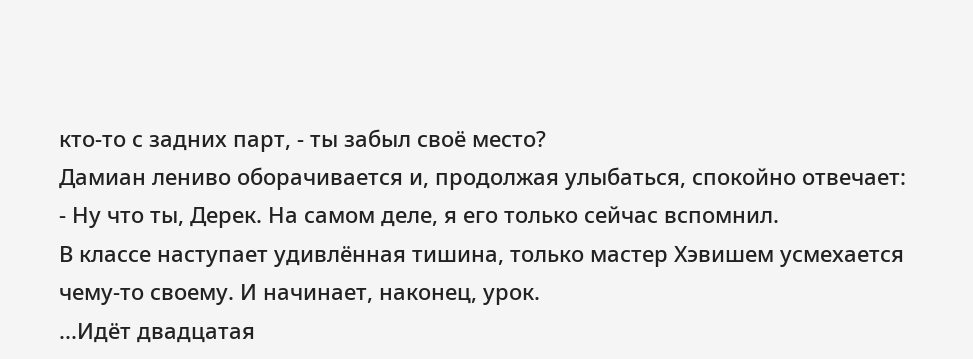кто-то с задних парт, - ты забыл своё место?
Дамиан лениво оборачивается и, продолжая улыбаться, спокойно отвечает:
- Ну что ты, Дерек. На самом деле, я его только сейчас вспомнил.
В классе наступает удивлённая тишина, только мастер Хэвишем усмехается чему-то своему. И начинает, наконец, урок.
...Идёт двадцатая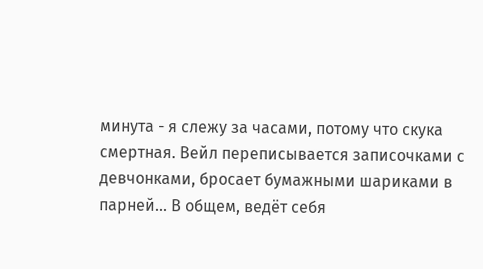минута - я слежу за часами, потому что скука смертная. Вейл переписывается записочками с девчонками, бросает бумажными шариками в парней... В общем, ведёт себя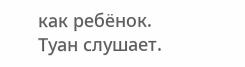как ребёнок. Туан слушает.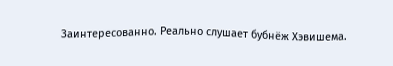Заинтересованно. Реально слушает бубнёж Хэвишема.